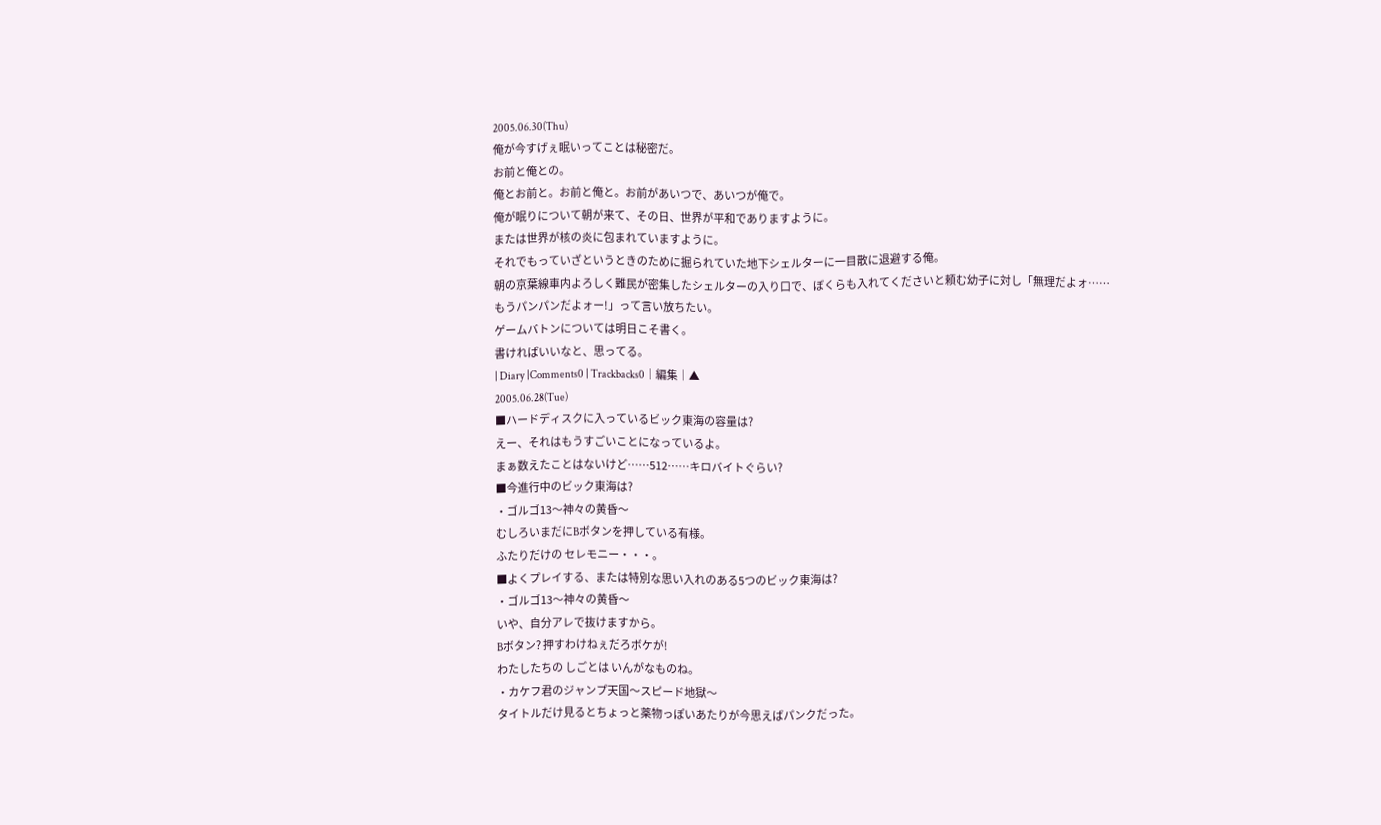2005.06.30(Thu)
俺が今すげぇ眠いってことは秘密だ。
お前と俺との。
俺とお前と。お前と俺と。お前があいつで、あいつが俺で。
俺が眠りについて朝が来て、その日、世界が平和でありますように。
または世界が核の炎に包まれていますように。
それでもっていざというときのために掘られていた地下シェルターに一目散に退避する俺。
朝の京葉線車内よろしく難民が密集したシェルターの入り口で、ぼくらも入れてくださいと頼む幼子に対し「無理だよォ……もうパンパンだよォー!」って言い放ちたい。
ゲームバトンについては明日こそ書く。
書ければいいなと、思ってる。
| Diary |Comments0 | Trackbacks0│編集│▲
2005.06.28(Tue)
■ハードディスクに入っているビック東海の容量は?
えー、それはもうすごいことになっているよ。
まぁ数えたことはないけど……512……キロバイトぐらい?
■今進行中のビック東海は?
・ゴルゴ13〜神々の黄昏〜
むしろいまだにBボタンを押している有様。
ふたりだけの セレモニー・・・。
■よくプレイする、または特別な思い入れのある5つのビック東海は?
・ゴルゴ13〜神々の黄昏〜
いや、自分アレで抜けますから。
Bボタン? 押すわけねぇだろボケが!
わたしたちの しごとは いんがなものね。
・カケフ君のジャンプ天国〜スピード地獄〜
タイトルだけ見るとちょっと薬物っぽいあたりが今思えばパンクだった。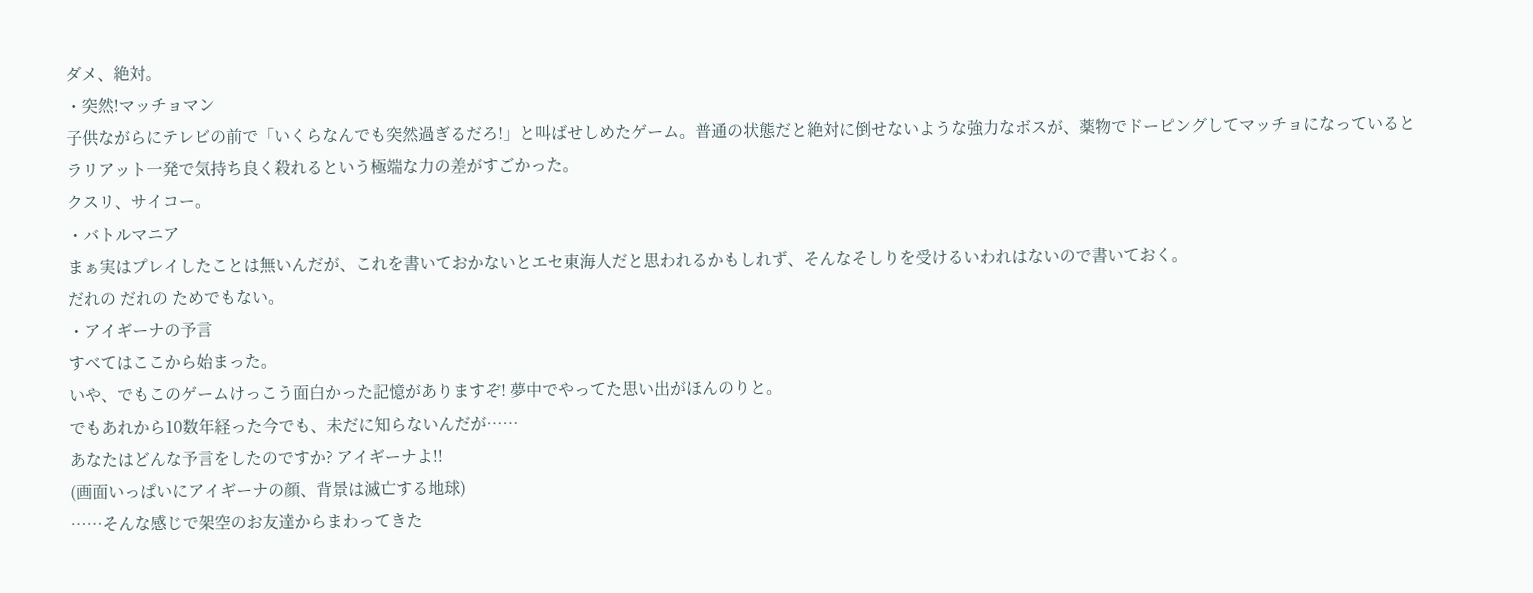ダメ、絶対。
・突然!マッチョマン
子供ながらにテレビの前で「いくらなんでも突然過ぎるだろ!」と叫ばせしめたゲーム。普通の状態だと絶対に倒せないような強力なボスが、薬物でドーピングしてマッチョになっているとラリアット一発で気持ち良く殺れるという極端な力の差がすごかった。
クスリ、サイコー。
・バトルマニア
まぁ実はプレイしたことは無いんだが、これを書いておかないとエセ東海人だと思われるかもしれず、そんなそしりを受けるいわれはないので書いておく。
だれの だれの ためでもない。
・アイギーナの予言
すべてはここから始まった。
いや、でもこのゲームけっこう面白かった記憶がありますぞ! 夢中でやってた思い出がほんのりと。
でもあれから10数年経った今でも、未だに知らないんだが……
あなたはどんな予言をしたのですか? アイギーナよ!!
(画面いっぱいにアイギーナの顔、背景は滅亡する地球)
……そんな感じで架空のお友達からまわってきた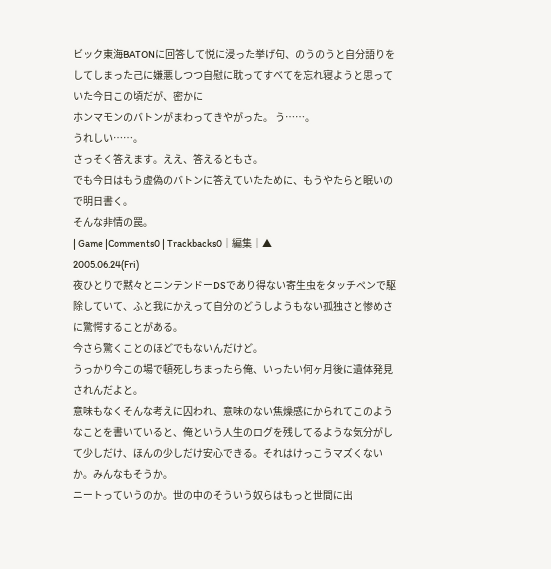ビック東海BATONに回答して悦に浸った挙げ句、のうのうと自分語りをしてしまった己に嫌悪しつつ自慰に耽ってすべてを忘れ寝ようと思っていた今日この頃だが、密かに
ホンマモンのバトンがまわってきやがった。 う……。
うれしい……。
さっそく答えます。ええ、答えるともさ。
でも今日はもう虚偽のバトンに答えていたために、もうやたらと眠いので明日書く。
そんな非情の罠。
| Game |Comments0 | Trackbacks0│編集│▲
2005.06.24(Fri)
夜ひとりで黙々とニンテンドーDSであり得ない寄生虫をタッチペンで駆除していて、ふと我にかえって自分のどうしようもない孤独さと惨めさに驚愕することがある。
今さら驚くことのほどでもないんだけど。
うっかり今この場で頓死しちまったら俺、いったい何ヶ月後に遺体発見されんだよと。
意味もなくそんな考えに囚われ、意味のない焦燥感にかられてこのようなことを書いていると、俺という人生のログを残してるような気分がして少しだけ、ほんの少しだけ安心できる。それはけっこうマズくないか。みんなもそうか。
ニートっていうのか。世の中のそういう奴らはもっと世間に出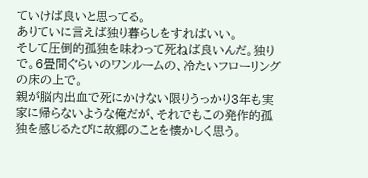ていけば良いと思ってる。
ありていに言えば独り暮らしをすればいい。
そして圧倒的孤独を味わって死ねば良いんだ。独りで。6畳間ぐらいのワンルームの、冷たいフローリングの床の上で。
親が脳内出血で死にかけない限りうっかり3年も実家に帰らないような俺だが、それでもこの発作的孤独を感じるたびに故郷のことを懐かしく思う。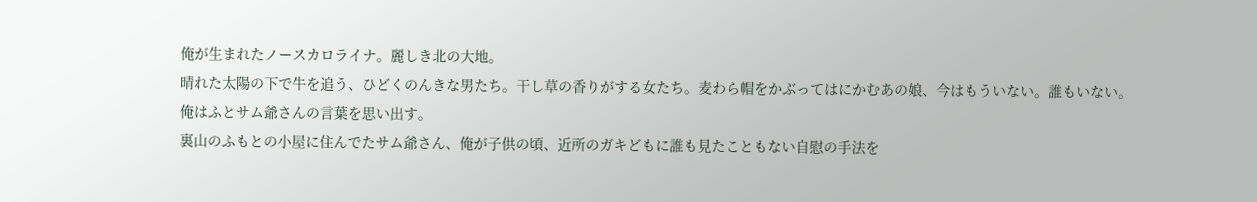俺が生まれたノースカロライナ。麗しき北の大地。
晴れた太陽の下で牛を追う、ひどくのんきな男たち。干し草の香りがする女たち。麦わら帽をかぶってはにかむあの娘、今はもういない。誰もいない。
俺はふとサム爺さんの言葉を思い出す。
裏山のふもとの小屋に住んでたサム爺さん、俺が子供の頃、近所のガキどもに誰も見たこともない自慰の手法を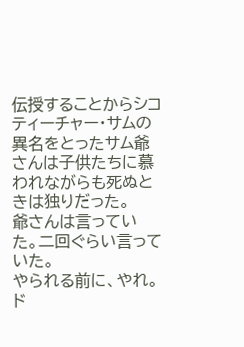伝授することからシコティーチャー・サムの異名をとったサム爺さんは子供たちに慕われながらも死ぬときは独りだった。
爺さんは言っていた。二回ぐらい言っていた。
やられる前に、やれ。
ド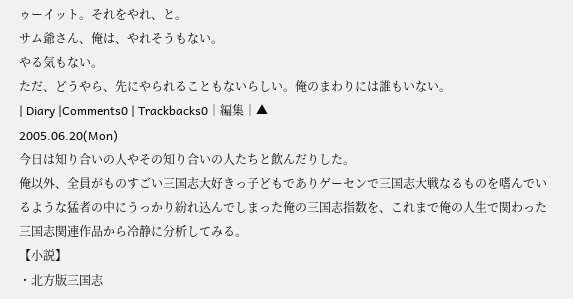ゥーイット。それをやれ、と。
サム爺さん、俺は、やれそうもない。
やる気もない。
ただ、どうやら、先にやられることもないらしい。俺のまわりには誰もいない。
| Diary |Comments0 | Trackbacks0│編集│▲
2005.06.20(Mon)
今日は知り合いの人やその知り合いの人たちと飲んだりした。
俺以外、全員がものすごい三国志大好きっ子どもでありゲーセンで三国志大戦なるものを嗜んでいるような猛者の中にうっかり紛れ込んでしまった俺の三国志指数を、これまで俺の人生で関わった三国志関連作品から冷静に分析してみる。
【小説】
・北方版三国志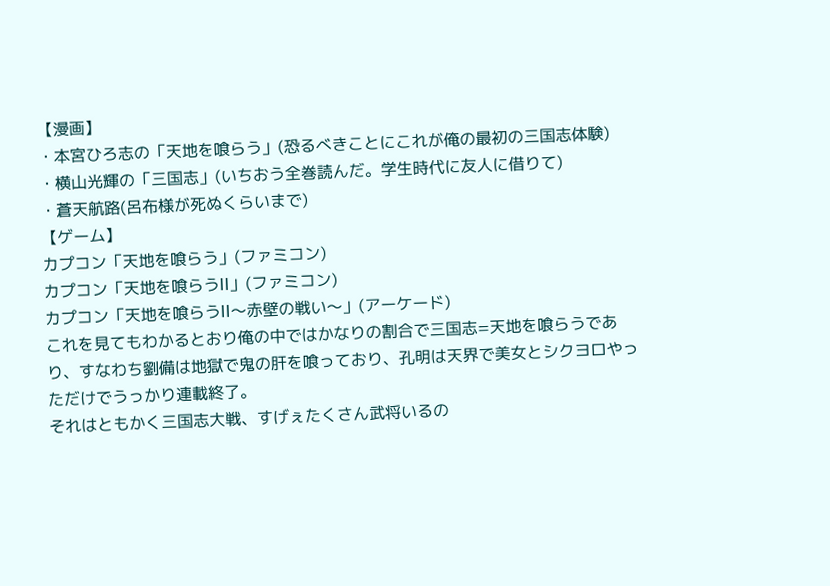【漫画】
・本宮ひろ志の「天地を喰らう」(恐るべきことにこれが俺の最初の三国志体験)
・横山光輝の「三国志」(いちおう全巻読んだ。学生時代に友人に借りて)
・蒼天航路(呂布様が死ぬくらいまで)
【ゲーム】
カプコン「天地を喰らう」(ファミコン)
カプコン「天地を喰らうII」(ファミコン)
カプコン「天地を喰らうII〜赤壁の戦い〜」(アーケード)
これを見てもわかるとおり俺の中ではかなりの割合で三国志=天地を喰らうであり、すなわち劉備は地獄で鬼の肝を喰っており、孔明は天界で美女とシクヨロやっただけでうっかり連載終了。
それはともかく三国志大戦、すげぇたくさん武将いるの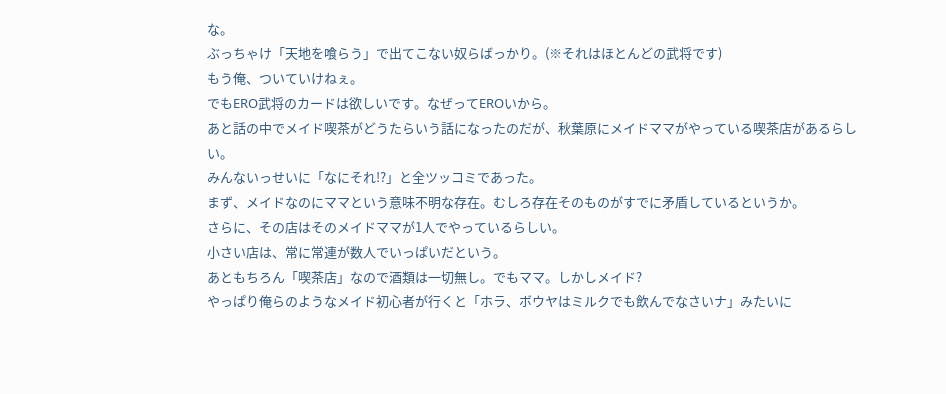な。
ぶっちゃけ「天地を喰らう」で出てこない奴らばっかり。(※それはほとんどの武将です)
もう俺、ついていけねぇ。
でもERO武将のカードは欲しいです。なぜってEROいから。
あと話の中でメイド喫茶がどうたらいう話になったのだが、秋葉原にメイドママがやっている喫茶店があるらしい。
みんないっせいに「なにそれ!?」と全ツッコミであった。
まず、メイドなのにママという意味不明な存在。むしろ存在そのものがすでに矛盾しているというか。
さらに、その店はそのメイドママが1人でやっているらしい。
小さい店は、常に常連が数人でいっぱいだという。
あともちろん「喫茶店」なので酒類は一切無し。でもママ。しかしメイド?
やっぱり俺らのようなメイド初心者が行くと「ホラ、ボウヤはミルクでも飲んでなさいナ」みたいに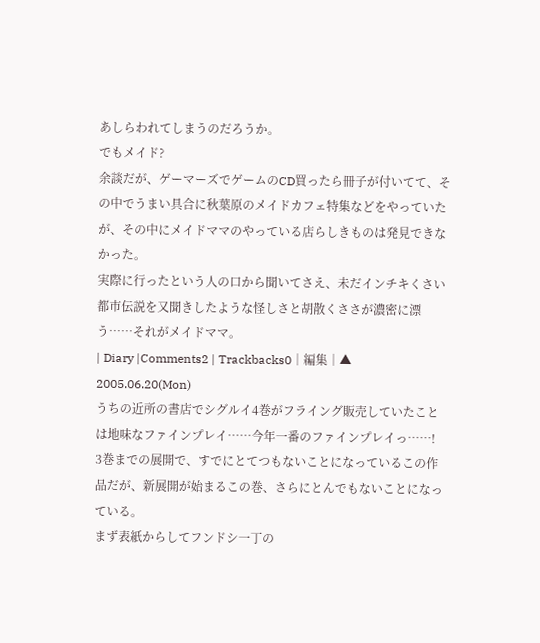あしらわれてしまうのだろうか。
でもメイド?
余談だが、ゲーマーズでゲームのCD買ったら冊子が付いてて、その中でうまい具合に秋葉原のメイドカフェ特集などをやっていたが、その中にメイドママのやっている店らしきものは発見できなかった。
実際に行ったという人の口から聞いてさえ、未だインチキくさい都市伝説を又聞きしたような怪しさと胡散くささが濃密に漂う……それがメイドママ。
| Diary |Comments2 | Trackbacks0│編集│▲
2005.06.20(Mon)
うちの近所の書店でシグルイ4巻がフライング販売していたことは地味なファインプレイ……今年一番のファインプレイっ……!
3巻までの展開で、すでにとてつもないことになっているこの作品だが、新展開が始まるこの巻、さらにとんでもないことになっている。
まず表紙からしてフンドシ一丁の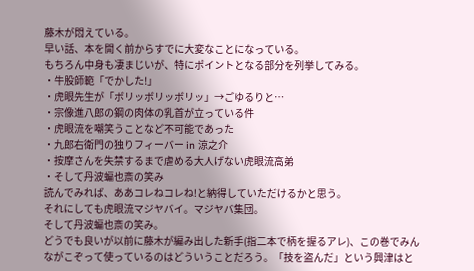藤木が悶えている。
早い話、本を開く前からすでに大変なことになっている。
もちろん中身も凄まじいが、特にポイントとなる部分を列挙してみる。
・牛股師範「でかした!」
・虎眼先生が「ボリッボリッボリッ」→ごゆるりと…
・宗像進八郎の鋼の肉体の乳首が立っている件
・虎眼流を嘲笑うことなど不可能であった
・九郎右衛門の独りフィーバー in 涼之介
・按摩さんを失禁するまで虐める大人げない虎眼流高弟
・そして丹波蝙也斎の笑み
読んでみれば、ああコレねコレね!と納得していただけるかと思う。
それにしても虎眼流マジヤバイ。マジヤバ集団。
そして丹波蝙也斎の笑み。
どうでも良いが以前に藤木が編み出した新手(指二本で柄を握るアレ)、この巻でみんながこぞって使っているのはどういうことだろう。「技を盗んだ」という興津はと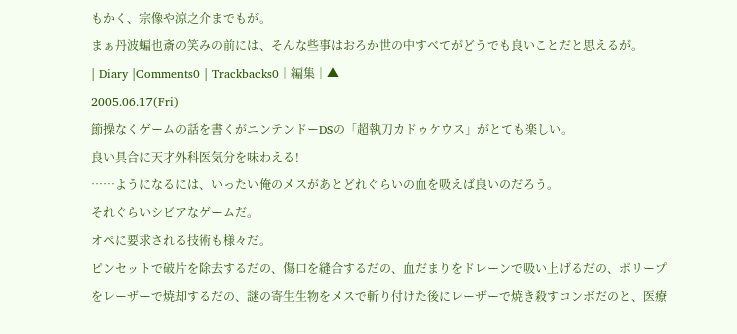もかく、宗像や涼之介までもが。
まぁ丹波蝙也斎の笑みの前には、そんな些事はおろか世の中すべてがどうでも良いことだと思えるが。
| Diary |Comments0 | Trackbacks0│編集│▲
2005.06.17(Fri)
節操なくゲームの話を書くがニンテンドーDSの「超執刀カドゥケウス」がとても楽しい。
良い具合に天才外科医気分を味わえる!
……ようになるには、いったい俺のメスがあとどれぐらいの血を吸えば良いのだろう。
それぐらいシビアなゲームだ。
オペに要求される技術も様々だ。
ピンセットで破片を除去するだの、傷口を縫合するだの、血だまりをドレーンで吸い上げるだの、ポリープをレーザーで焼却するだの、謎の寄生生物をメスで斬り付けた後にレーザーで焼き殺すコンボだのと、医療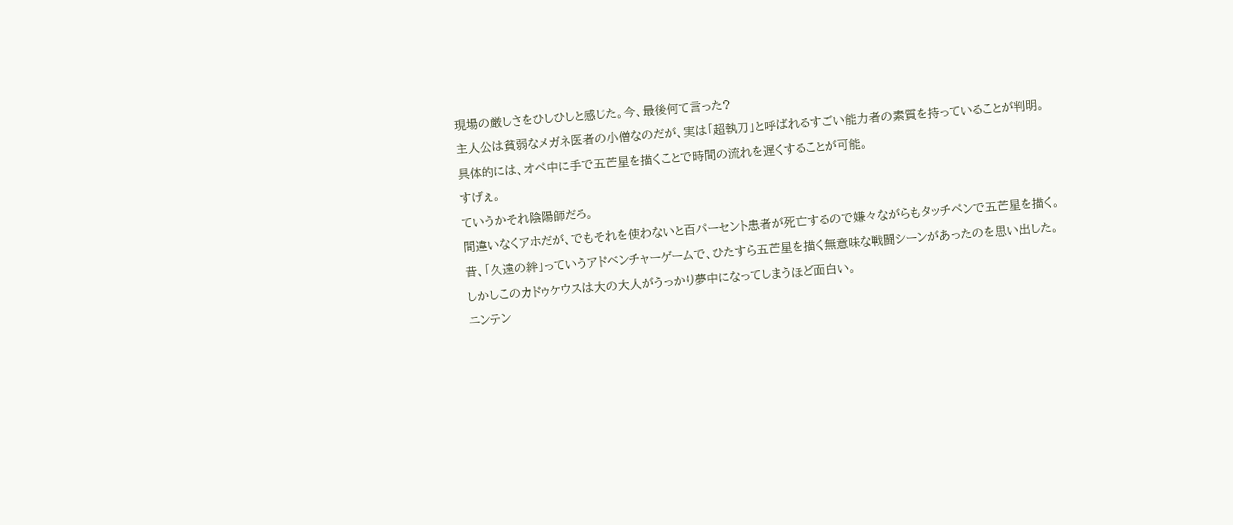現場の厳しさをひしひしと感じた。今、最後何て言った?
主人公は貧弱なメガネ医者の小僧なのだが、実は「超執刀」と呼ばれるすごい能力者の素質を持っていることが判明。
具体的には、オペ中に手で五芒星を描くことで時間の流れを遅くすることが可能。
すげぇ。
ていうかそれ陰陽師だろ。
間違いなくアホだが、でもそれを使わないと百パーセント患者が死亡するので嫌々ながらもタッチペンで五芒星を描く。
昔、「久遠の絆」っていうアドベンチャーゲームで、ひたすら五芒星を描く無意味な戦闘シーンがあったのを思い出した。
しかしこのカドゥケウスは大の大人がうっかり夢中になってしまうほど面白い。
ニンテン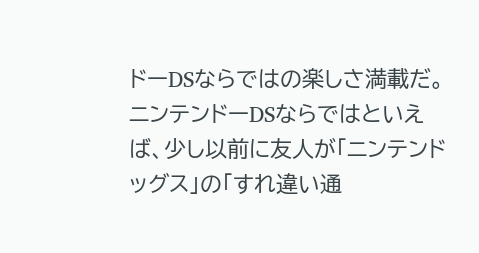ドーDSならではの楽しさ満載だ。
ニンテンドーDSならではといえば、少し以前に友人が「ニンテンドッグス」の「すれ違い通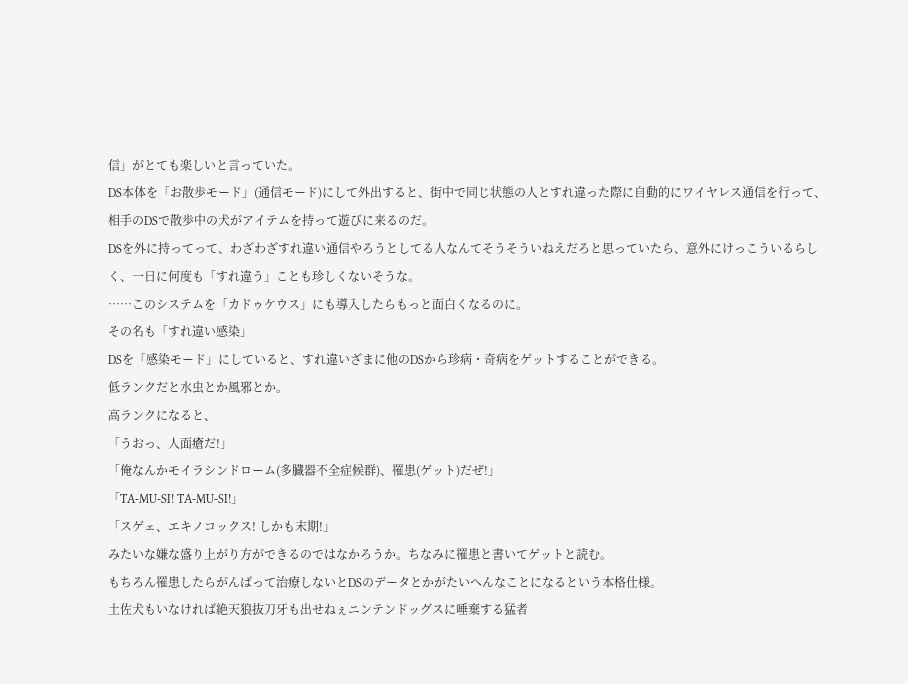信」がとても楽しいと言っていた。
DS本体を「お散歩モード」(通信モード)にして外出すると、街中で同じ状態の人とすれ違った際に自動的にワイヤレス通信を行って、相手のDSで散歩中の犬がアイテムを持って遊びに来るのだ。
DSを外に持ってって、わざわざすれ違い通信やろうとしてる人なんてそうそういねえだろと思っていたら、意外にけっこういるらしく、一日に何度も「すれ違う」ことも珍しくないそうな。
……このシステムを「カドゥケウス」にも導入したらもっと面白くなるのに。
その名も「すれ違い感染」
DSを「感染モード」にしていると、すれ違いざまに他のDSから珍病・奇病をゲットすることができる。
低ランクだと水虫とか風邪とか。
高ランクになると、
「うおっ、人面瘡だ!」
「俺なんかモイラシンドローム(多臓器不全症候群)、罹患(ゲット)だぜ!」
「TA-MU-SI! TA-MU-SI!」
「スゲェ、エキノコックス! しかも末期!」
みたいな嫌な盛り上がり方ができるのではなかろうか。ちなみに罹患と書いてゲットと読む。
もちろん罹患したらがんばって治療しないとDSのデータとかがたいへんなことになるという本格仕様。
土佐犬もいなければ絶天狼抜刀牙も出せねぇニンテンドッグスに唾棄する猛者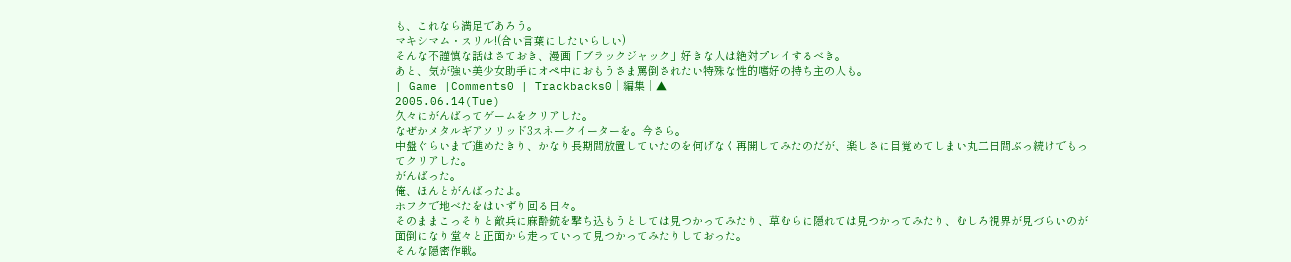も、これなら満足であろう。
マキシマム・スリル!(合い言葉にしたいらしい)
そんな不謹慎な話はさておき、漫画「ブラックジャック」好きな人は絶対プレイするべき。
あと、気が強い美少女助手にオペ中におもうさま罵倒されたい特殊な性的嗜好の持ち主の人も。
| Game |Comments0 | Trackbacks0│編集│▲
2005.06.14(Tue)
久々にがんばってゲームをクリアした。
なぜかメタルギアソリッド3スネークイーターを。今さら。
中盤ぐらいまで進めたきり、かなり長期間放置していたのを何げなく再開してみたのだが、楽しさに目覚めてしまい丸二日間ぶっ続けでもってクリアした。
がんばった。
俺、ほんとがんばったよ。
ホフクで地べたをはいずり回る日々。
そのままこっそりと敵兵に麻酔銃を撃ち込もうとしては見つかってみたり、草むらに隠れては見つかってみたり、むしろ視界が見づらいのが面倒になり堂々と正面から走っていって見つかってみたりしておった。
そんな隠密作戦。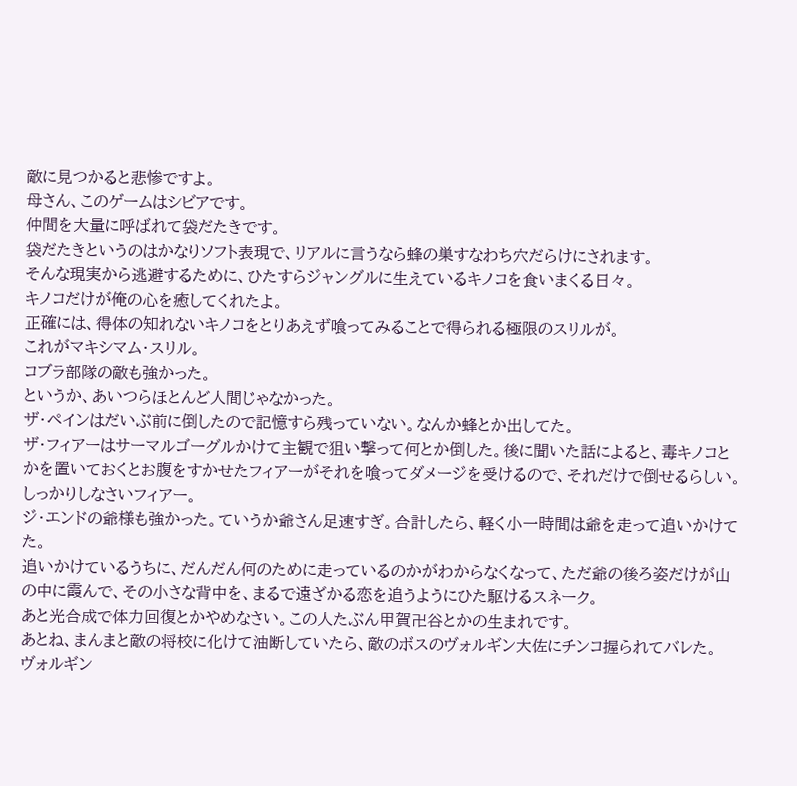敵に見つかると悲惨ですよ。
母さん、このゲームはシビアです。
仲間を大量に呼ばれて袋だたきです。
袋だたきというのはかなりソフト表現で、リアルに言うなら蜂の巣すなわち穴だらけにされます。
そんな現実から逃避するために、ひたすらジャングルに生えているキノコを食いまくる日々。
キノコだけが俺の心を癒してくれたよ。
正確には、得体の知れないキノコをとりあえず喰ってみることで得られる極限のスリルが。
これがマキシマム・スリル。
コブラ部隊の敵も強かった。
というか、あいつらほとんど人間じゃなかった。
ザ・ペインはだいぶ前に倒したので記憶すら残っていない。なんか蜂とか出してた。
ザ・フィアーはサーマルゴーグルかけて主観で狙い撃って何とか倒した。後に聞いた話によると、毒キノコとかを置いておくとお腹をすかせたフィアーがそれを喰ってダメージを受けるので、それだけで倒せるらしい。しっかりしなさいフィアー。
ジ・エンドの爺様も強かった。ていうか爺さん足速すぎ。合計したら、軽く小一時間は爺を走って追いかけてた。
追いかけているうちに、だんだん何のために走っているのかがわからなくなって、ただ爺の後ろ姿だけが山の中に霞んで、その小さな背中を、まるで遠ざかる恋を追うようにひた駆けるスネーク。
あと光合成で体力回復とかやめなさい。この人たぶん甲賀卍谷とかの生まれです。
あとね、まんまと敵の将校に化けて油断していたら、敵のボスのヴォルギン大佐にチンコ握られてバレた。
ヴォルギン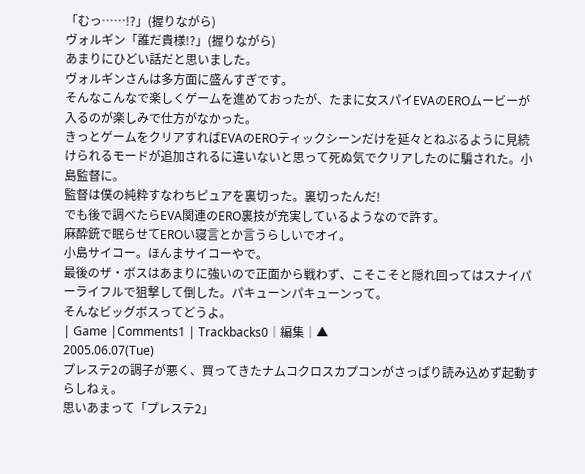「むっ……!?」(握りながら)
ヴォルギン「誰だ貴様!?」(握りながら)
あまりにひどい話だと思いました。
ヴォルギンさんは多方面に盛んすぎです。
そんなこんなで楽しくゲームを進めておったが、たまに女スパイEVAのEROムービーが入るのが楽しみで仕方がなかった。
きっとゲームをクリアすればEVAのEROティックシーンだけを延々とねぶるように見続けられるモードが追加されるに違いないと思って死ぬ気でクリアしたのに騙された。小島監督に。
監督は僕の純粋すなわちピュアを裏切った。裏切ったんだ!
でも後で調べたらEVA関連のERO裏技が充実しているようなので許す。
麻酔銃で眠らせてEROい寝言とか言うらしいでオイ。
小島サイコー。ほんまサイコーやで。
最後のザ・ボスはあまりに強いので正面から戦わず、こそこそと隠れ回ってはスナイパーライフルで狙撃して倒した。パキューンパキューンって。
そんなビッグボスってどうよ。
| Game |Comments1 | Trackbacks0│編集│▲
2005.06.07(Tue)
プレステ2の調子が悪く、買ってきたナムコクロスカプコンがさっぱり読み込めず起動すらしねぇ。
思いあまって「プレステ2」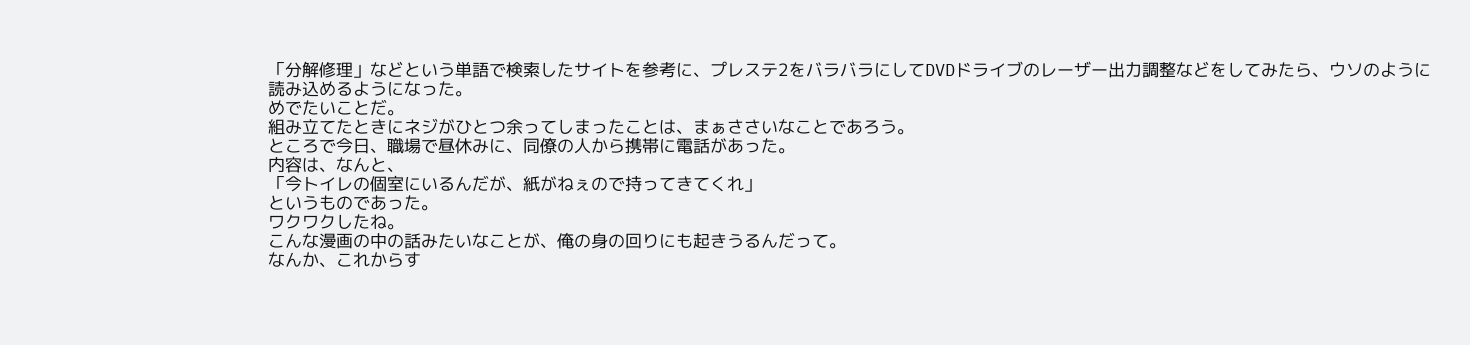「分解修理」などという単語で検索したサイトを参考に、プレステ2をバラバラにしてDVDドライブのレーザー出力調整などをしてみたら、ウソのように読み込めるようになった。
めでたいことだ。
組み立てたときにネジがひとつ余ってしまったことは、まぁささいなことであろう。
ところで今日、職場で昼休みに、同僚の人から携帯に電話があった。
内容は、なんと、
「今トイレの個室にいるんだが、紙がねぇので持ってきてくれ」
というものであった。
ワクワクしたね。
こんな漫画の中の話みたいなことが、俺の身の回りにも起きうるんだって。
なんか、これからす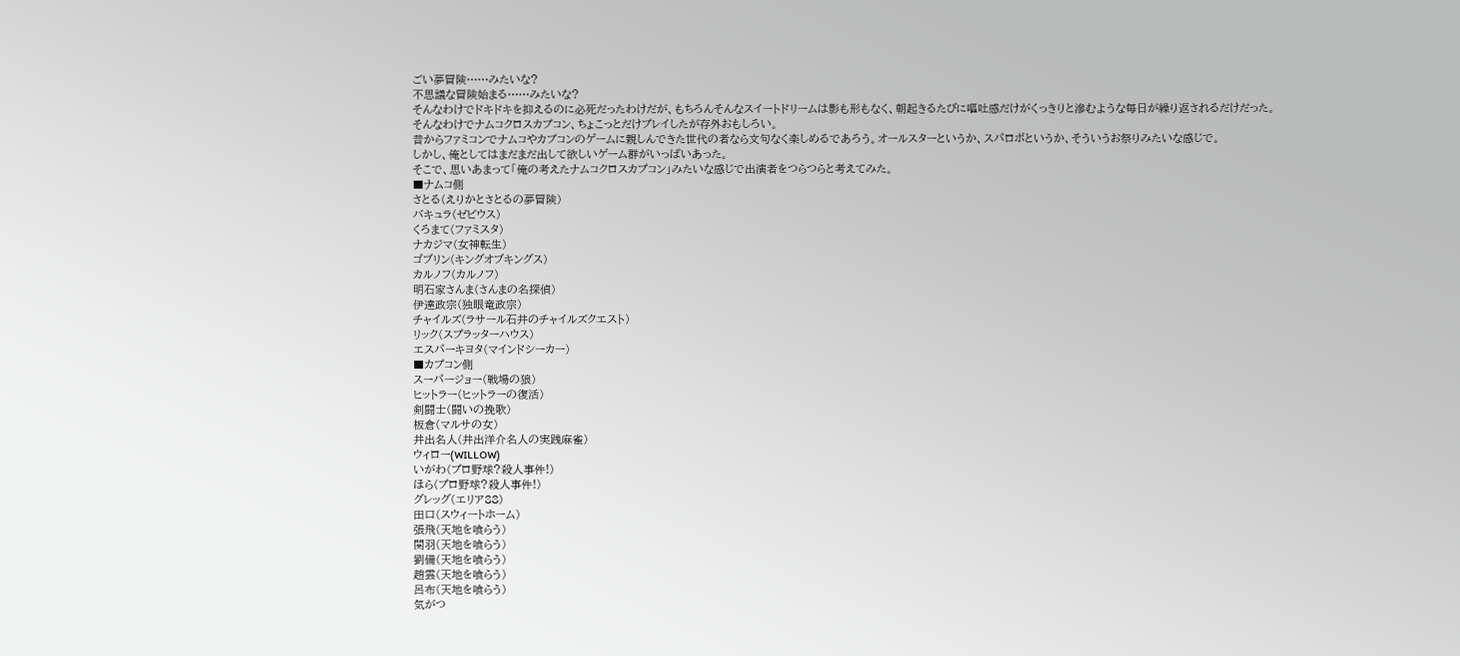ごい夢冒険……みたいな?
不思議な冒険始まる……みたいな?
そんなわけでドキドキを抑えるのに必死だったわけだが、もちろんそんなスイートドリームは影も形もなく、朝起きるたびに嘔吐感だけがくっきりと滲むような毎日が繰り返されるだけだった。
そんなわけでナムコクロスカプコン、ちょこっとだけプレイしたが存外おもしろい。
昔からファミコンでナムコやカプコンのゲームに親しんできた世代の者なら文句なく楽しめるであろう。オールスターというか、スパロボというか、そういうお祭りみたいな感じで。
しかし、俺としてはまだまだ出して欲しいゲーム群がいっぱいあった。
そこで、思いあまって「俺の考えたナムコクロスカプコン」みたいな感じで出演者をつらつらと考えてみた。
■ナムコ側
さとる(えりかとさとるの夢冒険)
バキュラ(ゼビウス)
くろまて(ファミスタ)
ナカジマ(女神転生)
ゴブリン(キングオブキングス)
カルノフ(カルノフ)
明石家さんま(さんまの名探偵)
伊達政宗(独眼竜政宗)
チャイルズ(ラサール石井のチャイルズクエスト)
リック(スプラッターハウス)
エスパーキヨタ(マインドシーカー)
■カプコン側
スーパージョー(戦場の狼)
ヒットラー(ヒットラーの復活)
剣闘士(闘いの挽歌)
板倉(マルサの女)
井出名人(井出洋介名人の実践麻雀)
ウィロー(WILLOW)
いがわ(プロ野球?殺人事件!)
ほら(プロ野球?殺人事件!)
グレッグ(エリア88)
田口(スウィートホーム)
張飛(天地を喰らう)
関羽(天地を喰らう)
劉備(天地を喰らう)
趙雲(天地を喰らう)
呂布(天地を喰らう)
気がつ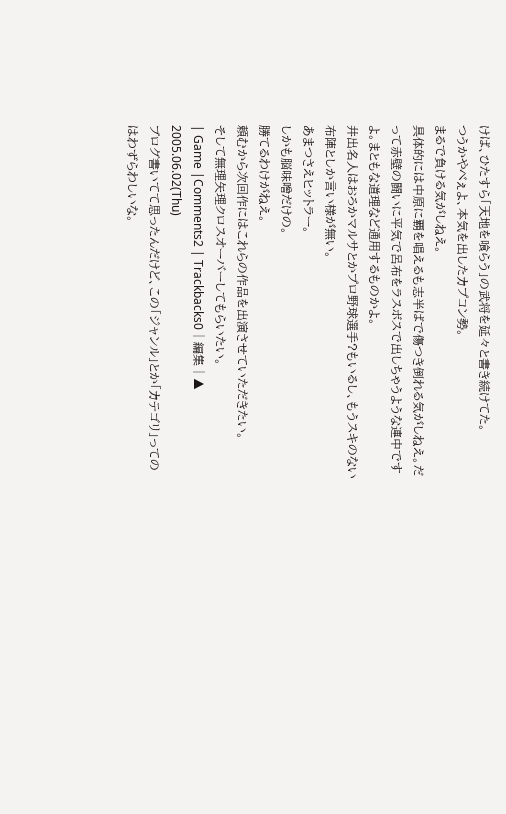けば、ひたすら「天地を喰らう」の武将を延々と書き続けてた。
つうかやべぇよ、本気を出したカプコン勢。
まるで負ける気がしねえ。
具体的には中原に覇を唱えるも志半ばで傷つき倒れる気がしねえ。だって赤壁の闘いに平気で呂布をラスボスで出しちゃうような連中ですよ。まともな道理など通用するものかよ。
井出名人はおろかマルサとかプロ野球選手?もいるし、もうスキのない布陣としか言い様が無い。
あまつさえヒットラー。
しかも脳味噌だけの。
勝てるわけがねえ。
頼むから次回作にはこれらの作品を出演させていただきたい。
そして無理矢理クロスオーバーしてもらいたい。
| Game |Comments2 | Trackbacks0│編集│▲
2005.06.02(Thu)
ブログ書いてて思ったんだけど、この「ジャンル」とか「カテゴリ」ってのはわずらわしいな。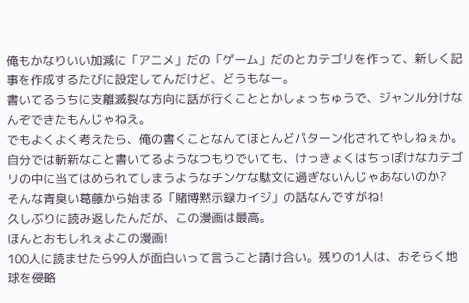俺もかなりいい加減に「アニメ」だの「ゲーム」だのとカテゴリを作って、新しく記事を作成するたびに設定してんだけど、どうもなー。
書いてるうちに支離滅裂な方向に話が行くこととかしょっちゅうで、ジャンル分けなんぞできたもんじゃねえ。
でもよくよく考えたら、俺の書くことなんてほとんどパターン化されてやしねぇか。
自分では斬新なこと書いてるようなつもりでいても、けっきょくはちっぽけなカテゴリの中に当てはめられてしまうようなチンケな駄文に過ぎないんじゃあないのか?
そんな青臭い葛藤から始まる「賭博黙示録カイジ」の話なんですがね!
久しぶりに読み返したんだが、この漫画は最高。
ほんとおもしれぇよこの漫画!
100人に読ませたら99人が面白いって言うこと請け合い。残りの1人は、おそらく地球を侵略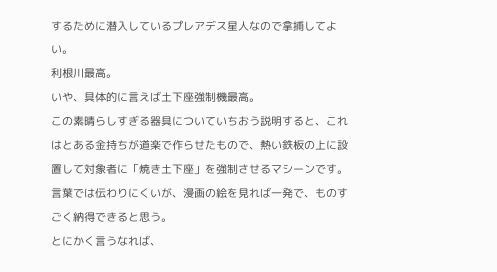するために潜入しているプレアデス星人なので拿捕してよい。
利根川最高。
いや、具体的に言えば土下座強制機最高。
この素晴らしすぎる器具についていちおう説明すると、これはとある金持ちが道楽で作らせたもので、熱い鉄板の上に設置して対象者に「焼き土下座」を強制させるマシーンです。言葉では伝わりにくいが、漫画の絵を見れば一発で、ものすごく納得できると思う。
とにかく言うなれば、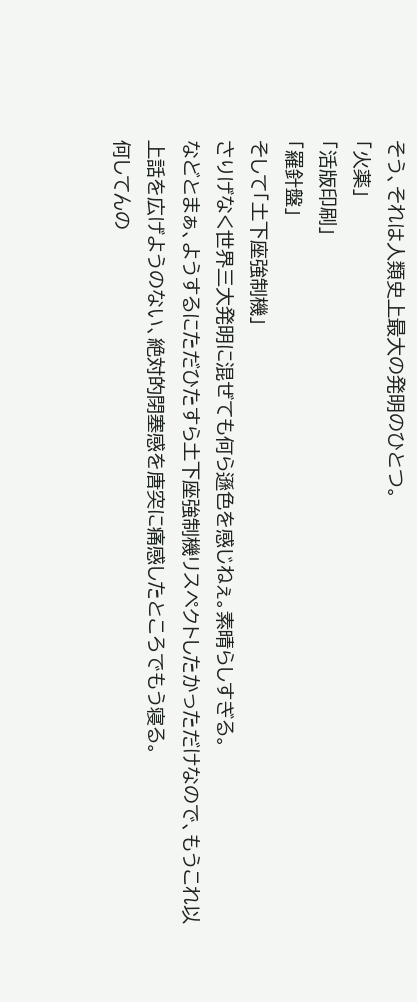そう、それは人類史上最大の発明のひとつ。
「火薬」
「活版印刷」
「羅針盤」
そして「土下座強制機」
さりげなく世界三大発明に混ぜても何ら遜色を感じねぇ。素晴らしすぎる。
などとまぁ、ようするにただひたすら土下座強制機リスペクトしたかっただけなので、もうこれ以上話を広げようのない、絶対的閉塞感を唐突に痛感したところでもう寝る。
何してんの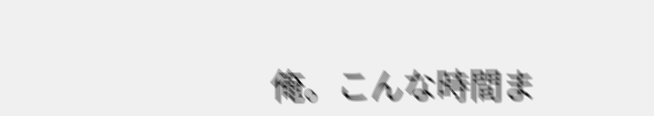俺。こんな時間ま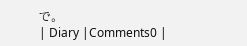で。
| Diary |Comments0 |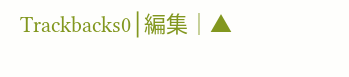Trackbacks0│編集│▲